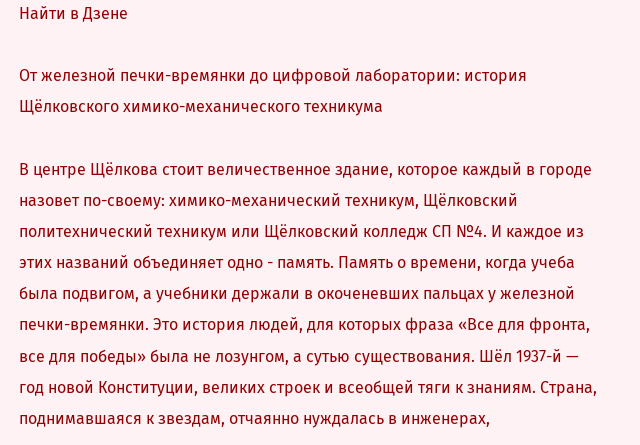Найти в Дзене

От железной печки-времянки до цифровой лаборатории: история Щёлковского химико-механического техникума

В центре Щёлкова стоит величественное здание, которое каждый в городе назовет по-своему: химико-механический техникум, Щёлковский политехнический техникум или Щёлковский колледж СП №4. И каждое из этих названий объединяет одно - память. Память о времени, когда учеба была подвигом, а учебники держали в окоченевших пальцах у железной печки-времянки. Это история людей, для которых фраза «Все для фронта, все для победы» была не лозунгом, а сутью существования. Шёл 1937-й — год новой Конституции, великих строек и всеобщей тяги к знаниям. Страна, поднимавшаяся к звездам, отчаянно нуждалась в инженерах,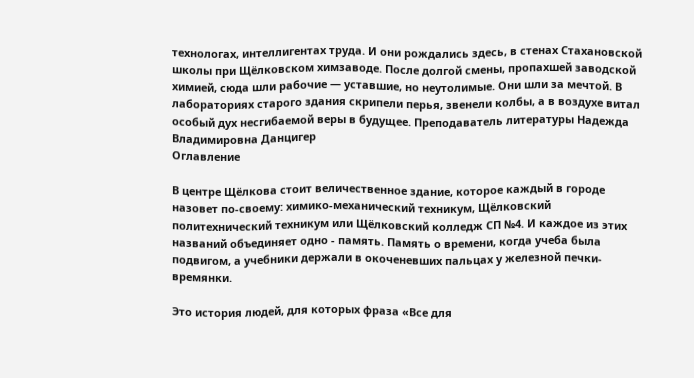технологах, интеллигентах труда. И они рождались здесь, в стенах Стахановской школы при Щёлковском химзаводе. После долгой смены, пропахшей заводской химией, сюда шли рабочие — уставшие, но неутолимые. Они шли за мечтой. В лабораториях старого здания скрипели перья, звенели колбы, а в воздухе витал особый дух несгибаемой веры в будущее. Преподаватель литературы Надежда Владимировна Данцигер
Оглавление

В центре Щёлкова стоит величественное здание, которое каждый в городе назовет по-своему: химико-механический техникум, Щёлковский политехнический техникум или Щёлковский колледж СП №4. И каждое из этих названий объединяет одно - память. Память о времени, когда учеба была подвигом, а учебники держали в окоченевших пальцах у железной печки-времянки.

Это история людей, для которых фраза «Все для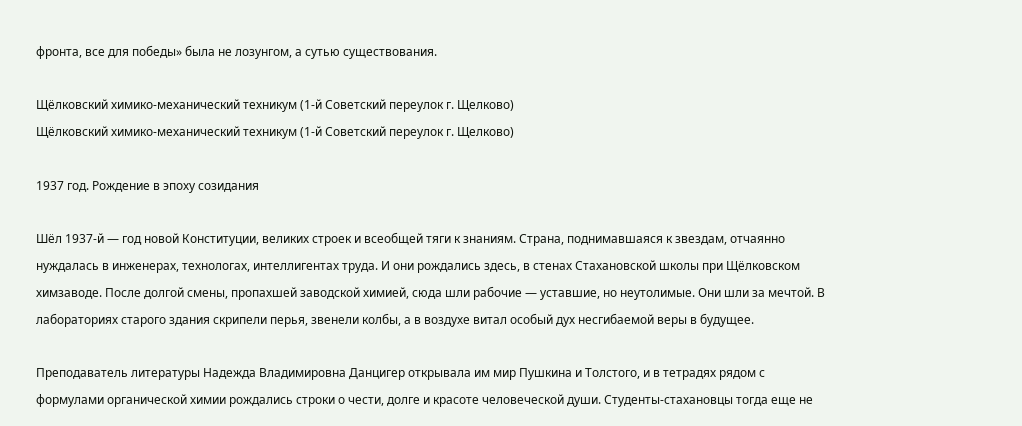фронта, все для победы» была не лозунгом, а сутью существования.

Щёлковский химико-механический техникум (1-й Советский переулок г. Щелково)
Щёлковский химико-механический техникум (1-й Советский переулок г. Щелково)

1937 год. Рождение в эпоху созидания

Шёл 1937-й — год новой Конституции, великих строек и всеобщей тяги к знаниям. Страна, поднимавшаяся к звездам, отчаянно нуждалась в инженерах, технологах, интеллигентах труда. И они рождались здесь, в стенах Стахановской школы при Щёлковском химзаводе. После долгой смены, пропахшей заводской химией, сюда шли рабочие — уставшие, но неутолимые. Они шли за мечтой. В лабораториях старого здания скрипели перья, звенели колбы, а в воздухе витал особый дух несгибаемой веры в будущее.

Преподаватель литературы Надежда Владимировна Данцигер открывала им мир Пушкина и Толстого, и в тетрадях рядом с формулами органической химии рождались строки о чести, долге и красоте человеческой души. Студенты-стахановцы тогда еще не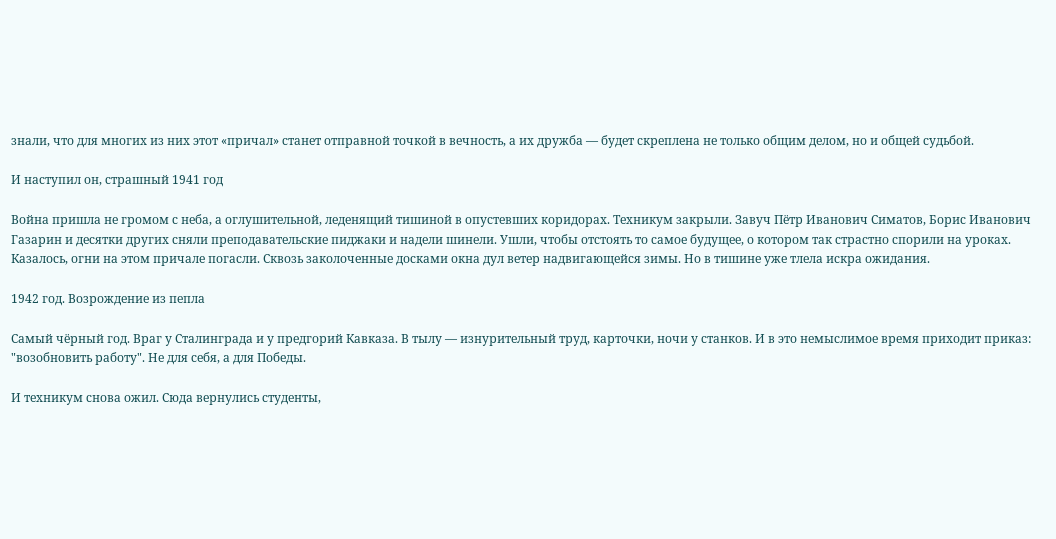знали, что для многих из них этот «причал» станет отправной точкой в вечность, а их дружба — будет скреплена не только общим делом, но и общей судьбой.

И наступил он, страшный 1941 год

Война пришла не громом с неба, а оглушительной, леденящий тишиной в опустевших коридорах. Техникум закрыли. Завуч Пётр Иванович Симатов, Борис Иванович Газарин и десятки других сняли преподавательские пиджаки и надели шинели. Ушли, чтобы отстоять то самое будущее, о котором так страстно спорили на уроках. Казалось, огни на этом причале погасли. Сквозь заколоченные досками окна дул ветер надвигающейся зимы. Но в тишине уже тлела искра ожидания.

1942 год. Возрождение из пепла

Самый чёрный год. Враг у Сталинграда и у предгорий Кавказа. В тылу — изнурительный труд, карточки, ночи у станков. И в это немыслимое время приходит приказ: "возобновить работу". Не для себя, а для Победы.

И техникум снова ожил. Сюда вернулись студенты,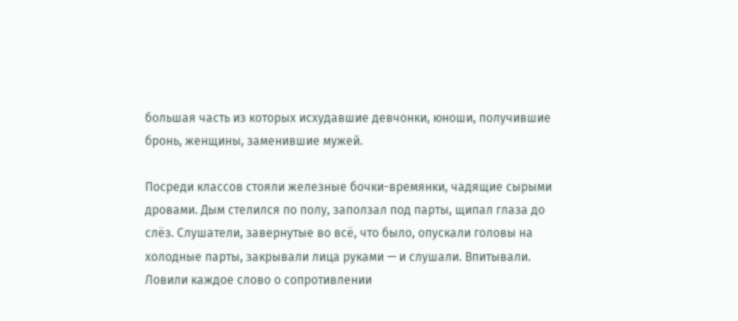большая часть из которых исхудавшие девчонки, юноши, получившие бронь, женщины, заменившие мужей.

Посреди классов стояли железные бочки-времянки, чадящие сырыми дровами. Дым стелился по полу, заползал под парты, щипал глаза до слёз. Слушатели, завернутые во всё, что было, опускали головы на холодные парты, закрывали лица руками — и слушали. Впитывали. Ловили каждое слово о сопротивлении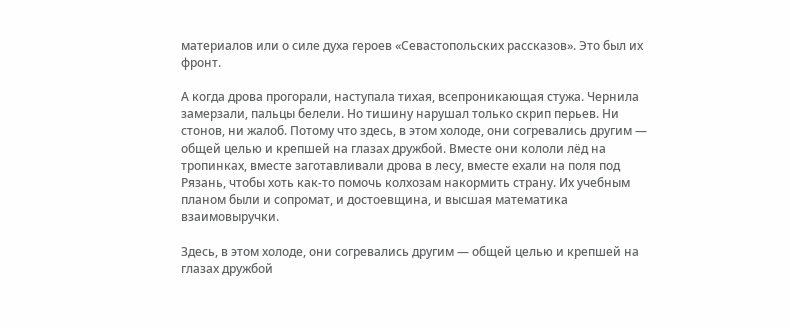материалов или о силе духа героев «Севастопольских рассказов». Это был их фронт.

А когда дрова прогорали, наступала тихая, всепроникающая стужа. Чернила замерзали, пальцы белели. Но тишину нарушал только скрип перьев. Ни стонов, ни жалоб. Потому что здесь, в этом холоде, они согревались другим — общей целью и крепшей на глазах дружбой. Вместе они кололи лёд на тропинках, вместе заготавливали дрова в лесу, вместе ехали на поля под Рязань, чтобы хоть как-то помочь колхозам накормить страну. Их учебным планом были и сопромат, и достоевщина, и высшая математика взаимовыручки.

Здесь, в этом холоде, они согревались другим — общей целью и крепшей на глазах дружбой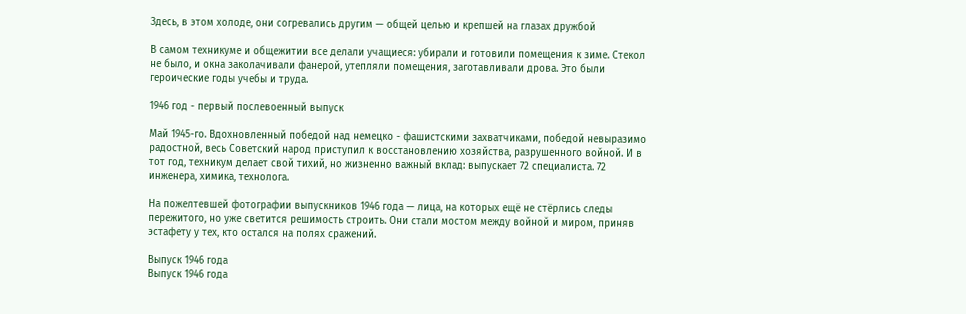Здесь, в этом холоде, они согревались другим — общей целью и крепшей на глазах дружбой

В самом техникуме и общежитии все делали учащиеся: убирали и готовили помещения к зиме. Стекол не было, и окна заколачивали фанерой, утепляли помещения, заготавливали дрова. Это были героические годы учебы и труда.

1946 год - первый послевоенный выпуск

Май 1945-го. Вдохновленный победой над немецко - фашистскими захватчиками, победой невыразимо радостной, весь Советский народ приступил к восстановлению хозяйства, разрушенного войной. И в тот год, техникум делает свой тихий, но жизненно важный вклад: выпускает 72 специалиста. 72 инженера, химика, технолога.

На пожелтевшей фотографии выпускников 1946 года — лица, на которых ещё не стёрлись следы пережитого, но уже светится решимость строить. Они стали мостом между войной и миром, приняв эстафету у тех, кто остался на полях сражений.

Выпуск 1946 года
Выпуск 1946 года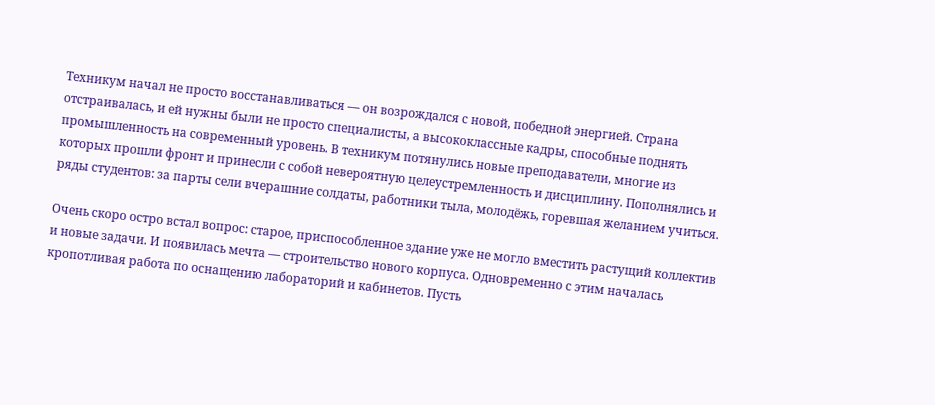Техникум начал не просто восстанавливаться — он возрождался с новой, победной энергией. Страна отстраивалась, и ей нужны были не просто специалисты, а высококлассные кадры, способные поднять промышленность на современный уровень. В техникум потянулись новые преподаватели, многие из которых прошли фронт и принесли с собой невероятную целеустремленность и дисциплину. Пополнялись и ряды студентов: за парты сели вчерашние солдаты, работники тыла, молодёжь, горевшая желанием учиться.

Очень скоро остро встал вопрос: старое, приспособленное здание уже не могло вместить растущий коллектив и новые задачи. И появилась мечта — строительство нового корпуса. Одновременно с этим началась кропотливая работа по оснащению лабораторий и кабинетов. Пусть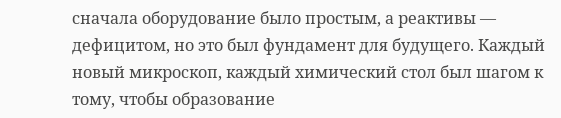сначала оборудование было простым, а реактивы — дефицитом, но это был фундамент для будущего. Каждый новый микроскоп, каждый химический стол был шагом к тому, чтобы образование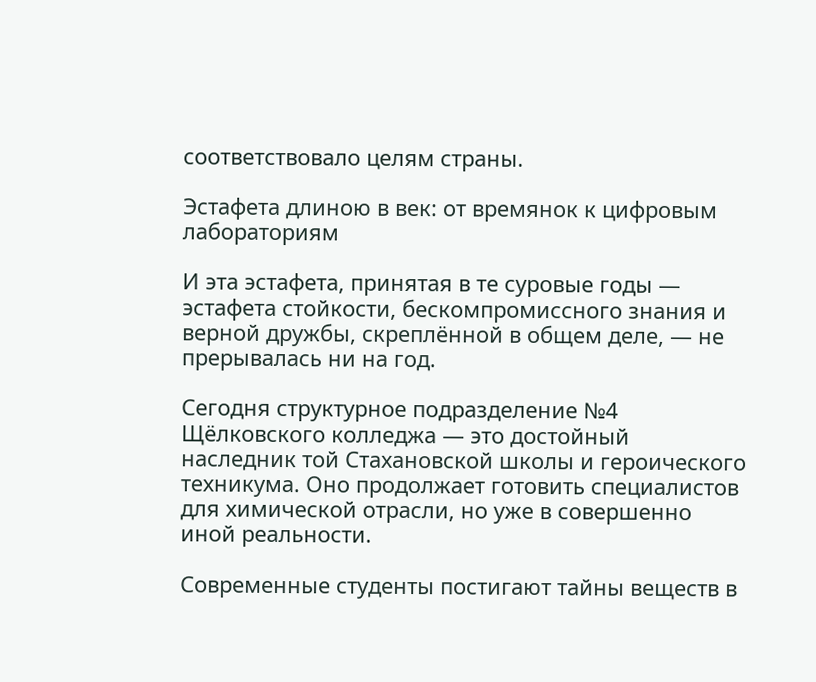соответствовало целям страны.

Эстафета длиною в век: от времянок к цифровым лабораториям

И эта эстафета, принятая в те суровые годы — эстафета стойкости, бескомпромиссного знания и верной дружбы, скреплённой в общем деле, — не прерывалась ни на год.

Сегодня структурное подразделение №4 Щёлковского колледжа — это достойный наследник той Стахановской школы и героического техникума. Оно продолжает готовить специалистов для химической отрасли, но уже в совершенно иной реальности.

Современные студенты постигают тайны веществ в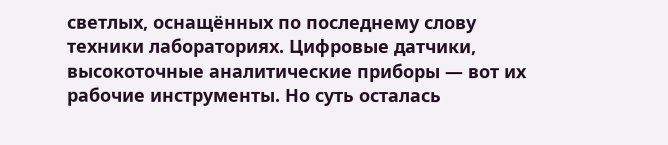светлых, оснащённых по последнему слову техники лабораториях. Цифровые датчики, высокоточные аналитические приборы — вот их рабочие инструменты. Но суть осталась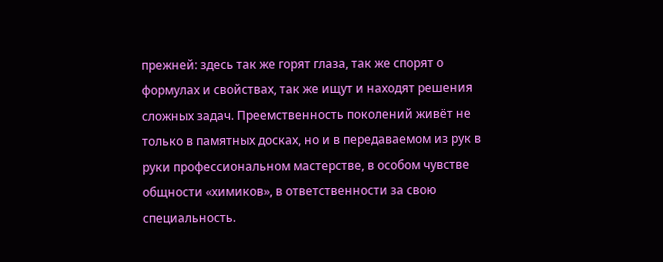прежней: здесь так же горят глаза, так же спорят о формулах и свойствах, так же ищут и находят решения сложных задач. Преемственность поколений живёт не только в памятных досках, но и в передаваемом из рук в руки профессиональном мастерстве, в особом чувстве общности «химиков», в ответственности за свою специальность.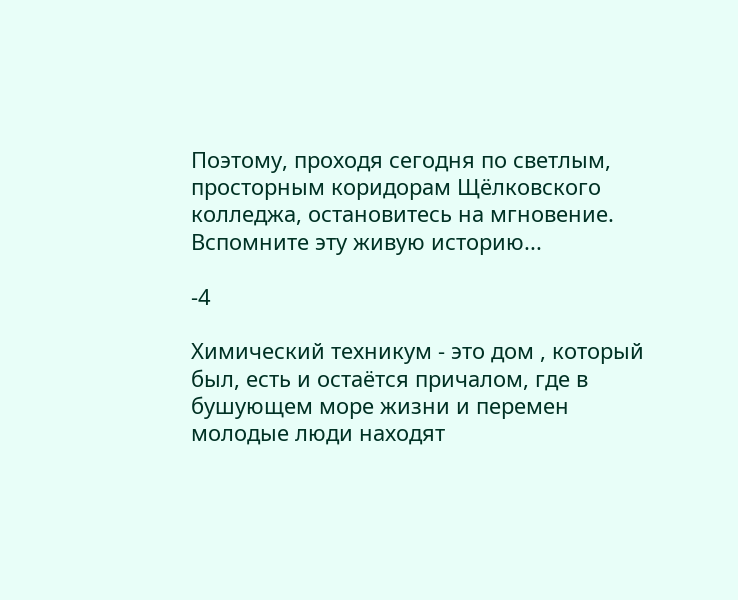Поэтому, проходя сегодня по светлым, просторным коридорам Щёлковского колледжа, остановитесь на мгновение. Вспомните эту живую историю...

-4

Химический техникум - это дом , который был, есть и остаётся причалом, где в бушующем море жизни и перемен молодые люди находят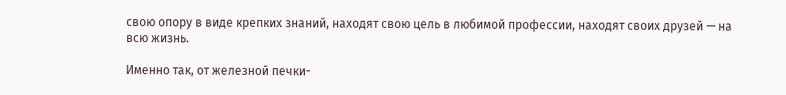свою опору в виде крепких знаний, находят свою цель в любимой профессии, находят своих друзей — на всю жизнь.

Именно так, от железной печки-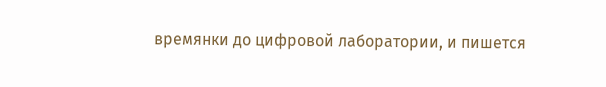времянки до цифровой лаборатории, и пишется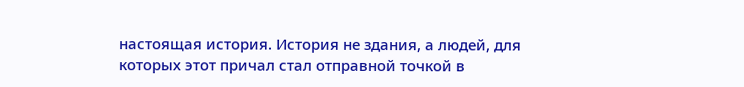настоящая история. История не здания, а людей, для которых этот причал стал отправной точкой в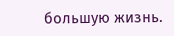большую жизнь.